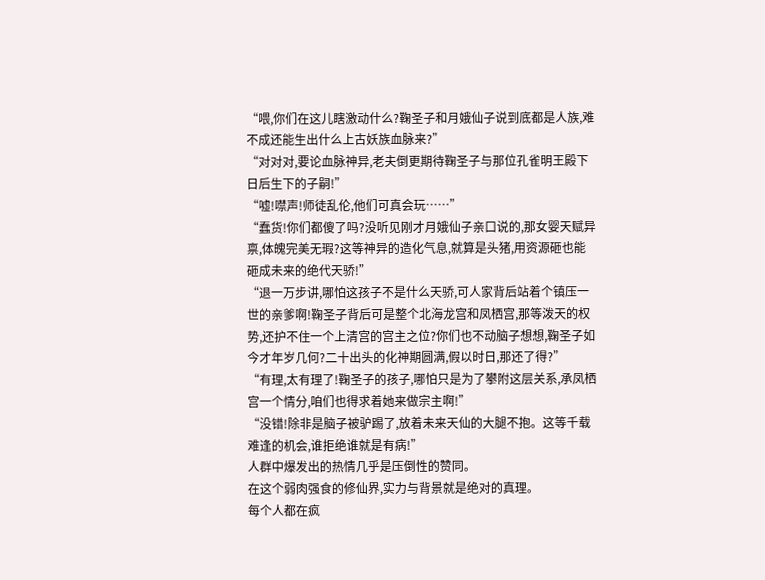“喂,你们在这儿瞎激动什么?鞠圣子和月娥仙子说到底都是人族,难不成还能生出什么上古妖族血脉来?”
“对对对,要论血脉神异,老夫倒更期待鞠圣子与那位孔雀明王殿下日后生下的子嗣!”
“嘘!噤声!师徒乱伦,他们可真会玩……”
“蠢货!你们都傻了吗?没听见刚才月娥仙子亲口说的,那女婴天赋异禀,体魄完美无瑕?这等神异的造化气息,就算是头猪,用资源砸也能砸成未来的绝代天骄!”
“退一万步讲,哪怕这孩子不是什么天骄,可人家背后站着个镇压一世的亲爹啊!鞠圣子背后可是整个北海龙宫和凤栖宫,那等泼天的权势,还护不住一个上清宫的宫主之位?你们也不动脑子想想,鞠圣子如今才年岁几何?二十出头的化神期圆满,假以时日,那还了得?”
“有理,太有理了!鞠圣子的孩子,哪怕只是为了攀附这层关系,承凤栖宫一个情分,咱们也得求着她来做宗主啊!”
“没错!除非是脑子被驴踢了,放着未来天仙的大腿不抱。这等千载难逢的机会,谁拒绝谁就是有病!”
人群中爆发出的热情几乎是压倒性的赞同。
在这个弱肉强食的修仙界,实力与背景就是绝对的真理。
每个人都在疯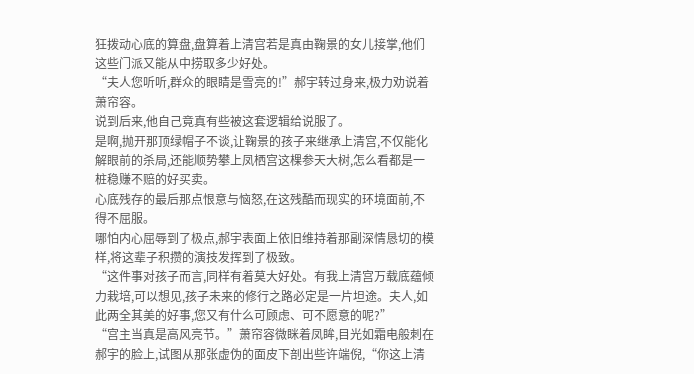狂拨动心底的算盘,盘算着上清宫若是真由鞠景的女儿接掌,他们这些门派又能从中捞取多少好处。
“夫人您听听,群众的眼睛是雪亮的!”郝宇转过身来,极力劝说着萧帘容。
说到后来,他自己竟真有些被这套逻辑给说服了。
是啊,抛开那顶绿帽子不谈,让鞠景的孩子来继承上清宫,不仅能化解眼前的杀局,还能顺势攀上凤栖宫这棵参天大树,怎么看都是一桩稳赚不赔的好买卖。
心底残存的最后那点恨意与恼怒,在这残酷而现实的环境面前,不得不屈服。
哪怕内心屈辱到了极点,郝宇表面上依旧维持着那副深情恳切的模样,将这辈子积攒的演技发挥到了极致。
“这件事对孩子而言,同样有着莫大好处。有我上清宫万载底蕴倾力栽培,可以想见,孩子未来的修行之路必定是一片坦途。夫人,如此两全其美的好事,您又有什么可顾虑、可不愿意的呢?”
“宫主当真是高风亮节。”萧帘容微眯着凤眸,目光如霜电般刺在郝宇的脸上,试图从那张虚伪的面皮下剖出些许端倪,“你这上清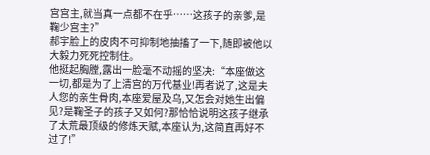宫宫主,就当真一点都不在乎……这孩子的亲爹,是鞠少宫主?”
郝宇脸上的皮肉不可抑制地抽搐了一下,随即被他以大毅力死死控制住。
他挺起胸膛,露出一脸毫不动摇的坚决:“本座做这一切,都是为了上清宫的万代基业!再者说了,这是夫人您的亲生骨肉,本座爱屋及乌,又怎会对她生出偏见?是鞠圣子的孩子又如何?那恰恰说明这孩子继承了太荒最顶级的修炼天赋,本座认为,这简直再好不过了!”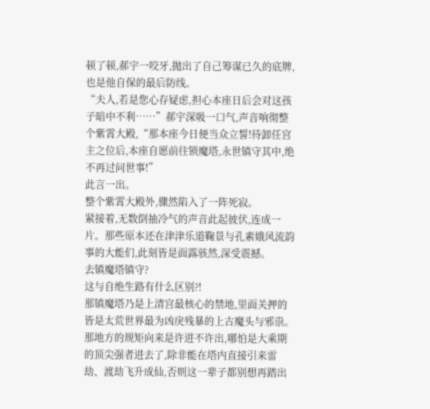顿了顿,郝宇一咬牙,抛出了自己筹谋已久的底牌,也是他自保的最后防线。
“夫人,若是您心存疑虑,担心本座日后会对这孩子暗中不利……”郝宇深吸一口气,声音响彻整个紫霄大殿,“那本座今日便当众立誓!待卸任宫主之位后,本座自愿前往锁魔塔,永世镇守其中,绝不再过问世事!”
此言一出。
整个紫霄大殿外,骤然陷入了一阵死寂。
紧接着,无数倒抽冷气的声音此起彼伏,连成一片。那些原本还在津津乐道鞠景与孔素娥风流韵事的大能们,此刻皆是面露骇然,深受震撼。
去镇魔塔镇守?
这与自绝生路有什么区别?!
那镇魔塔乃是上清宫最核心的禁地,里面关押的皆是太荒世界最为凶戾残暴的上古魔头与邪祟。
那地方的规矩向来是许进不许出,哪怕是大乘期的顶尖强者进去了,除非能在塔内直接引来雷劫、渡劫飞升成仙,否则这一辈子都别想再踏出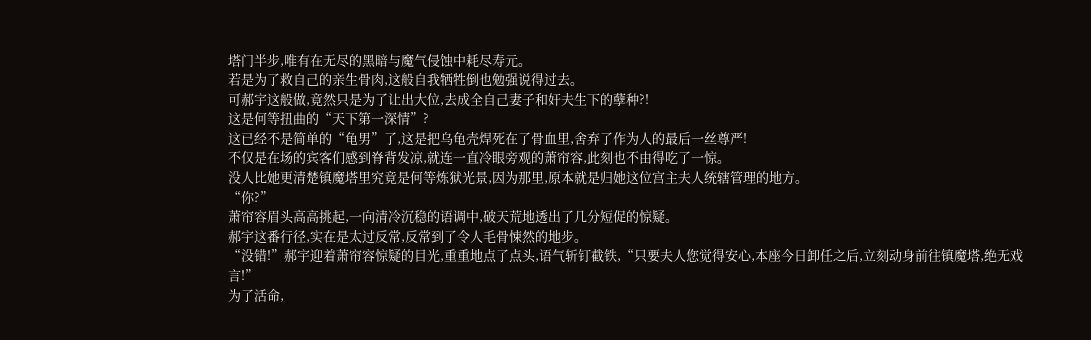塔门半步,唯有在无尽的黑暗与魔气侵蚀中耗尽寿元。
若是为了救自己的亲生骨肉,这般自我牺牲倒也勉强说得过去。
可郝宇这般做,竟然只是为了让出大位,去成全自己妻子和奸夫生下的孽种?!
这是何等扭曲的“天下第一深情”?
这已经不是简单的“龟男”了,这是把乌龟壳焊死在了骨血里,舍弃了作为人的最后一丝尊严!
不仅是在场的宾客们感到脊背发凉,就连一直冷眼旁观的萧帘容,此刻也不由得吃了一惊。
没人比她更清楚镇魔塔里究竟是何等炼狱光景,因为那里,原本就是归她这位宫主夫人统辖管理的地方。
“你?”
萧帘容眉头高高挑起,一向清冷沉稳的语调中,破天荒地透出了几分短促的惊疑。
郝宇这番行径,实在是太过反常,反常到了令人毛骨悚然的地步。
“没错!”郝宇迎着萧帘容惊疑的目光,重重地点了点头,语气斩钉截铁,“只要夫人您觉得安心,本座今日卸任之后,立刻动身前往镇魔塔,绝无戏言!”
为了活命,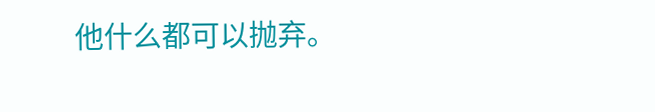他什么都可以抛弃。